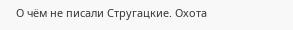О чём не писали Стругацкие. Охота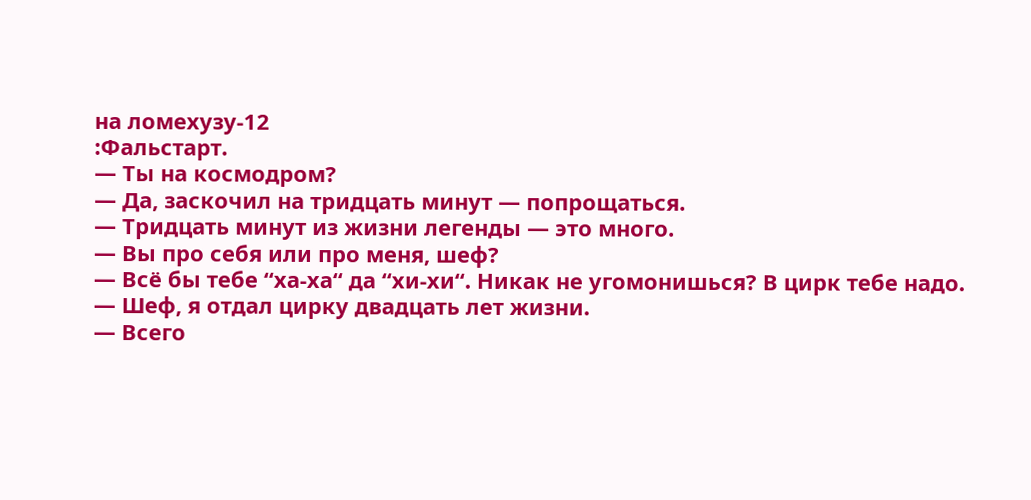на ломехузу-12
:Фальстарт.
— Ты на космодром?
— Да, заскочил на тридцать минут — попрощаться.
— Тридцать минут из жизни легенды — это много.
— Вы про себя или про меня, шеф?
— Всё бы тебе “ха-ха“ да “хи-хи“. Никак не угомонишься? В цирк тебе надо.
— Шеф, я отдал цирку двадцать лет жизни.
— Всего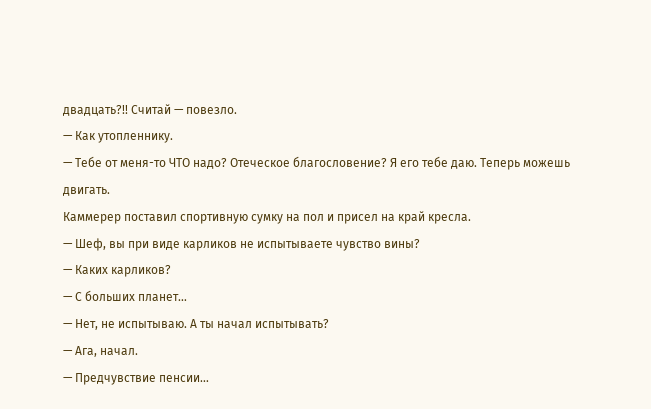двадцать?!! Считай — повезло.
— Как утопленнику.
— Тебе от меня-то ЧТО надо? Отеческое благословение? Я его тебе даю. Теперь можешь двигать.
Каммерер поставил спортивную сумку на пол и присел на край кресла.
— Шеф, вы при виде карликов не испытываете чувство вины?
— Каких карликов?
— С больших планет…
— Нет, не испытываю. А ты начал испытывать?
— Ага, начал.
— Предчувствие пенсии…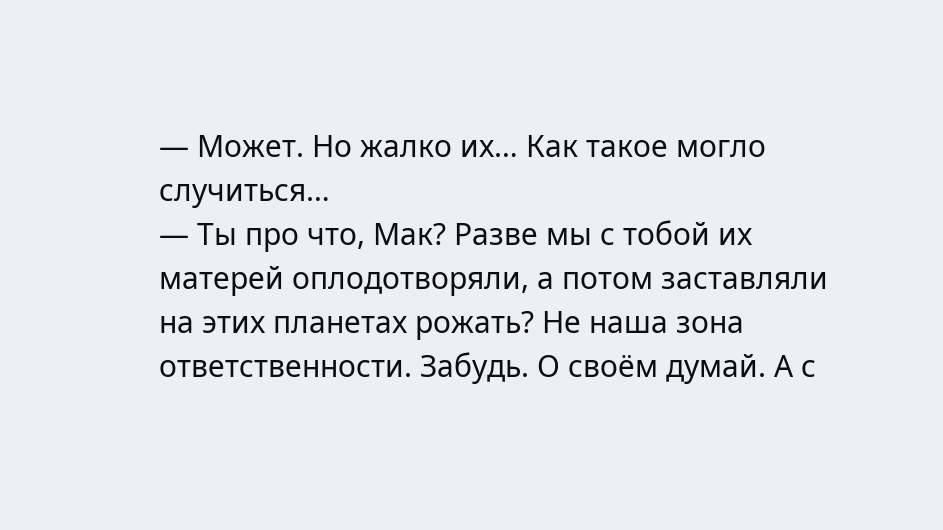— Может. Но жалко их… Как такое могло случиться…
— Ты про что, Мак? Разве мы с тобой их матерей оплодотворяли, а потом заставляли на этих планетах рожать? Не наша зона ответственности. Забудь. О своём думай. А с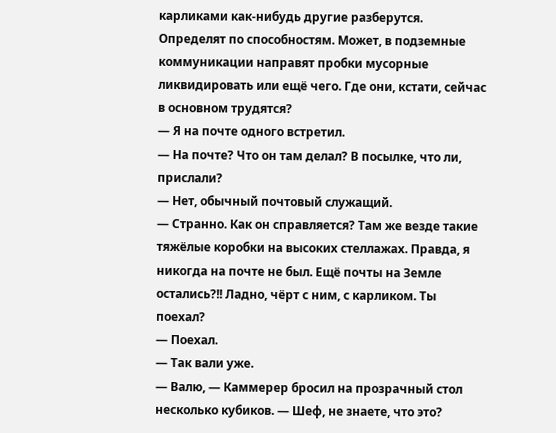карликами как-нибудь другие разберутся. Определят по способностям. Может, в подземные коммуникации направят пробки мусорные ликвидировать или ещё чего. Где они, кстати, сейчас в основном трудятся?
— Я на почте одного встретил.
— На почте? Что он там делал? В посылке, что ли, прислали?
— Нет, обычный почтовый служащий.
— Странно. Как он справляется? Там же везде такие тяжёлые коробки на высоких стеллажах. Правда, я никогда на почте не был. Ещё почты на Земле остались?!! Ладно, чёрт с ним, с карликом. Ты поехал?
— Поехал.
— Так вали уже.
— Валю, — Каммерер бросил на прозрачный стол несколько кубиков. — Шеф, не знаете, что это?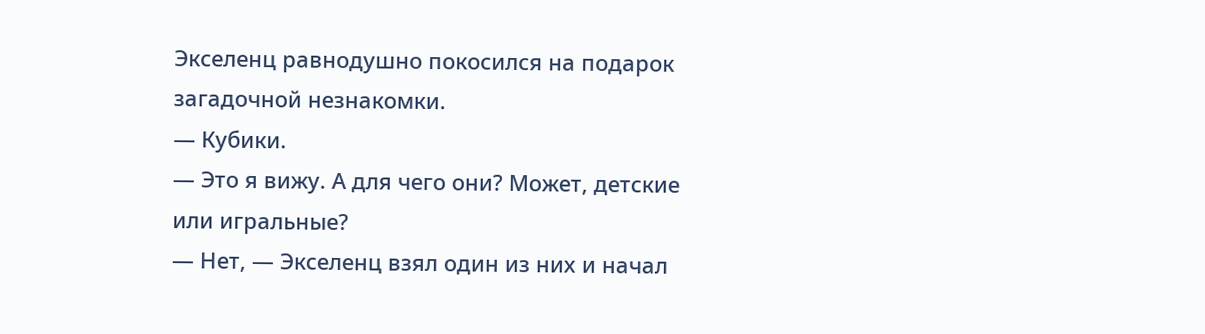Экселенц равнодушно покосился на подарок загадочной незнакомки.
— Кубики.
— Это я вижу. А для чего они? Может, детские или игральные?
— Нет, — Экселенц взял один из них и начал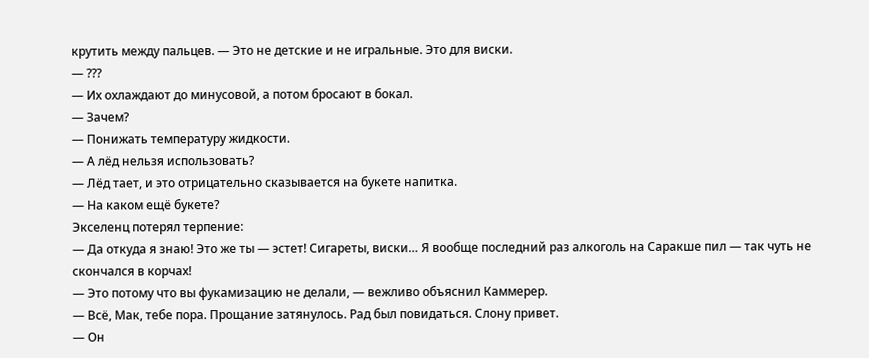крутить между пальцев. — Это не детские и не игральные. Это для виски.
— ???
— Их охлаждают до минусовой, а потом бросают в бокал.
— Зачем?
— Понижать температуру жидкости.
— А лёд нельзя использовать?
— Лёд тает, и это отрицательно сказывается на букете напитка.
— На каком ещё букете?
Экселенц потерял терпение:
— Да откуда я знаю! Это же ты — эстет! Сигареты, виски… Я вообще последний раз алкоголь на Саракше пил — так чуть не скончался в корчах!
— Это потому что вы фукамизацию не делали, — вежливо объяснил Каммерер.
— Всё, Мак, тебе пора. Прощание затянулось. Рад был повидаться. Слону привет.
— Он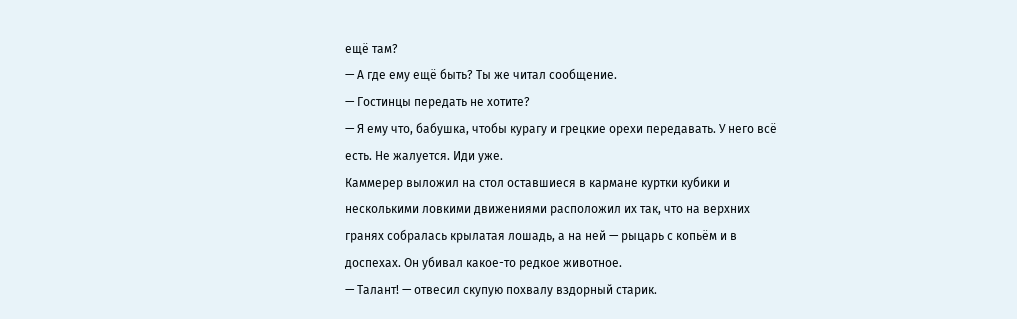ещё там?
— А где ему ещё быть? Ты же читал сообщение.
— Гостинцы передать не хотите?
— Я ему что, бабушка, чтобы курагу и грецкие орехи передавать. У него всё есть. Не жалуется. Иди уже.
Каммерер выложил на стол оставшиеся в кармане куртки кубики и несколькими ловкими движениями расположил их так, что на верхних гранях собралась крылатая лошадь, а на ней — рыцарь с копьём и в доспехах. Он убивал какое-то редкое животное.
— Талант! — отвесил скупую похвалу вздорный старик.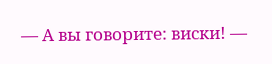— А вы говорите: виски! —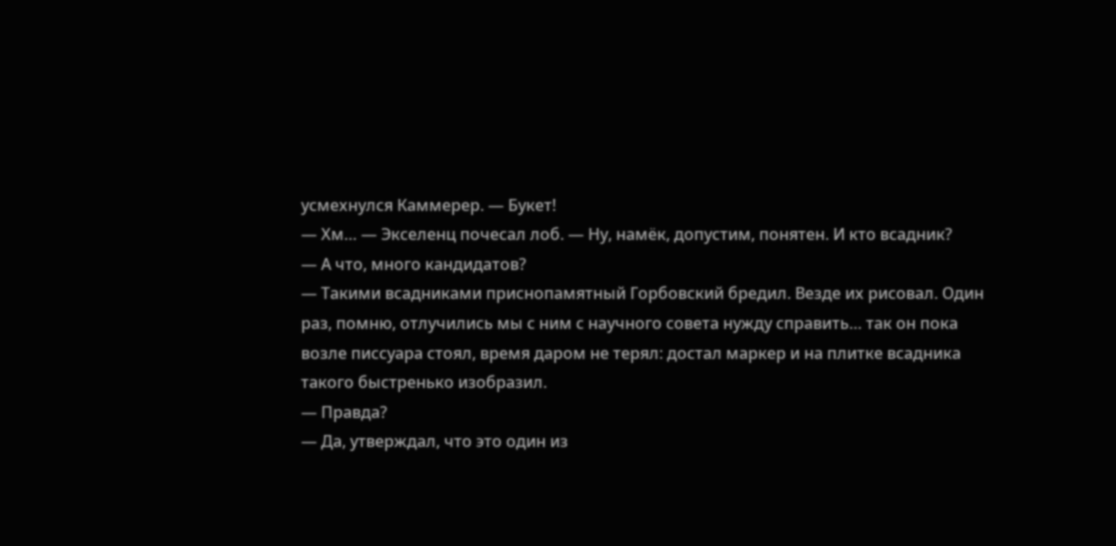усмехнулся Каммерер. — Букет!
— Хм… — Экселенц почесал лоб. — Ну, намёк, допустим, понятен. И кто всадник?
— А что, много кандидатов?
— Такими всадниками приснопамятный Горбовский бредил. Везде их рисовал. Один раз, помню, отлучились мы с ним с научного совета нужду справить… так он пока возле писсуара стоял, время даром не терял: достал маркер и на плитке всадника такого быстренько изобразил.
— Правда?
— Да, утверждал, что это один из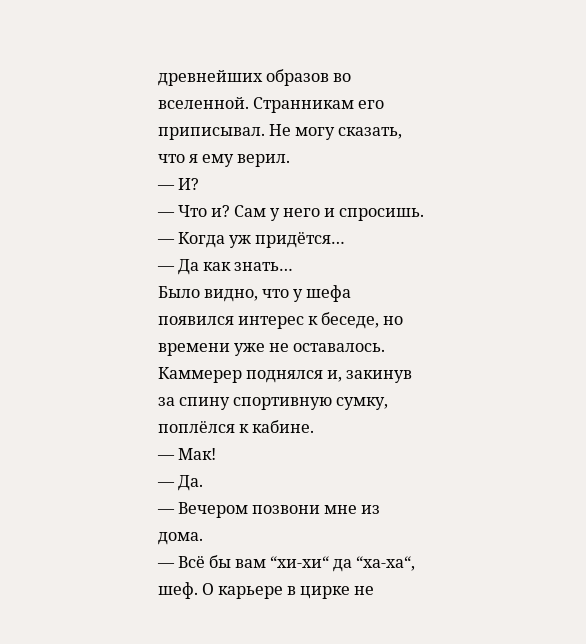древнейших образов во вселенной. Странникам его приписывал. Не могу сказать, что я ему верил.
— И?
— Что и? Сам у него и спросишь.
— Когда уж придётся…
— Да как знать…
Было видно, что у шефа появился интерес к беседе, но времени уже не оставалось. Каммерер поднялся и, закинув за спину спортивную сумку, поплёлся к кабине.
— Мак!
— Да.
— Вечером позвони мне из дома.
— Всё бы вам “хи-хи“ да “ха-ха“, шеф. О карьере в цирке не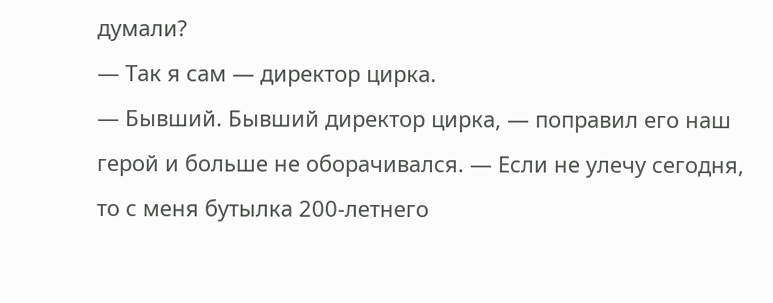думали?
— Так я сам — директор цирка.
— Бывший. Бывший директор цирка, — поправил его наш герой и больше не оборачивался. — Если не улечу сегодня, то с меня бутылка 200-летнего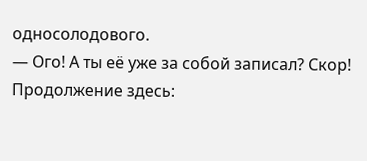односолодового.
— Ого! А ты её уже за собой записал? Скор!
Продолжение здесь: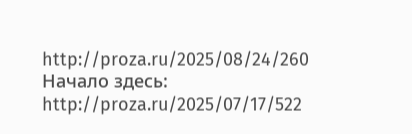http://proza.ru/2025/08/24/260
Начало здесь: http://proza.ru/2025/07/17/522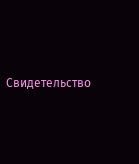Свидетельство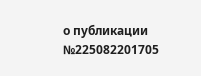о публикации №225082201705